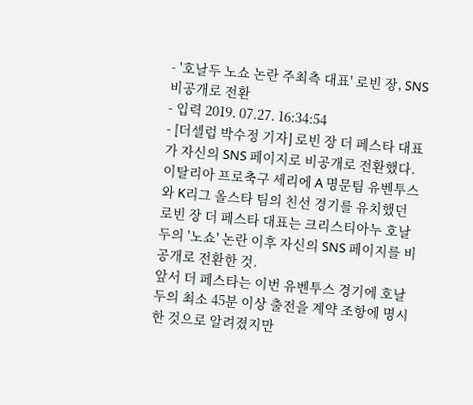- '호날두 노쇼 논란 주최측 대표' 로빈 장, SNS 비공개로 전환
- 입력 2019. 07.27. 16:34:54
- [더셀럽 박수정 기자] 로빈 장 더 페스타 대표가 자신의 SNS 페이지로 비공개로 전환했다.
이탈리아 프로축구 세리에 A 명문팀 유벤투스와 K리그 올스타 팀의 친선 경기를 유치했던 로빈 장 더 페스타 대표는 크리스티아누 호날두의 '노쇼' 논란 이후 자신의 SNS 페이지를 비공개로 전환한 것.
앞서 더 페스타는 이번 유벤투스 경기에 호날두의 최소 45분 이상 출전을 계약 조항에 명시한 것으로 알려졌지만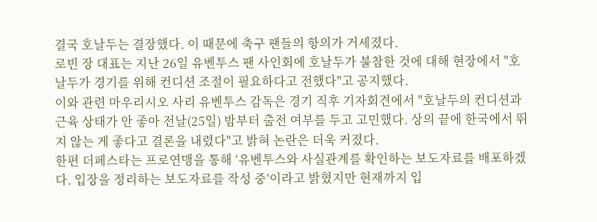결국 호날두는 결장했다. 이 때문에 축구 팬들의 항의가 거세졌다.
로빈 장 대표는 지난 26일 유벤투스 팬 사인회에 호날두가 불참한 것에 대해 현장에서 "호날두가 경기를 위해 컨디션 조절이 필요하다고 전했다"고 공지했다.
이와 관련 마우리시오 사리 유벤투스 감독은 경기 직후 기자회견에서 "호날두의 컨디션과 근육 상태가 안 좋아 전날(25일) 밤부터 출전 여부를 두고 고민했다. 상의 끝에 한국에서 뛰지 않는 게 좋다고 결론을 내렸다"고 밝혀 논란은 더욱 커졌다.
한편 더페스타는 프로연맹을 통해 ‘유벤투스와 사실관계를 확인하는 보도자료를 배포하겠다. 입장을 정리하는 보도자료를 작성 중’이라고 밝혔지만 현재까지 입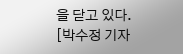을 닫고 있다.
[박수정 기자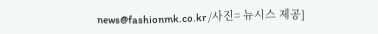news@fashionmk.co.kr /사진= 뉴시스 제공]